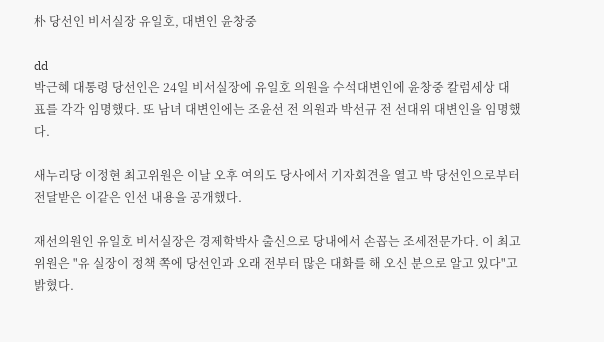朴 당선인 비서실장 유일호, 대변인 윤창중

dd
박근혜 대통령 당선인은 24일 비서실장에 유일호 의원을 수석대변인에 윤창중 칼럼세상 대표를 각각 임명했다. 또 남녀 대변인에는 조윤선 전 의원과 박선규 전 선대위 대변인을 임명했다.

새누리당 이정현 최고위원은 이날 오후 여의도 당사에서 기자회견을 열고 박 당선인으로부터 전달받은 이같은 인선 내용을 공개했다.

재선의원인 유일호 비서실장은 경제학박사 출신으로 당내에서 손꼽는 조세전문가다. 이 최고위원은 "유 실장이 정책 쪽에 당선인과 오래 전부터 많은 대화를 해 오신 분으로 알고 있다"고 밝혔다.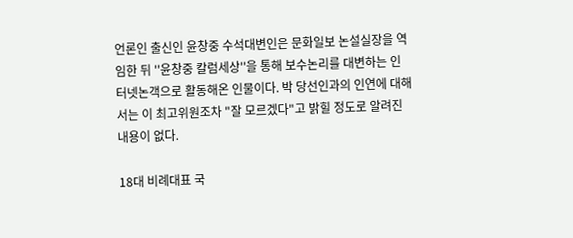언론인 출신인 윤창중 수석대변인은 문화일보 논설실장을 역임한 뒤 ''윤창중 칼럼세상''을 통해 보수논리를 대변하는 인터넷논객으로 활동해온 인물이다. 박 당선인과의 인연에 대해서는 이 최고위원조차 "잘 모르겠다"고 밝힐 정도로 알려진 내용이 없다.

18대 비례대표 국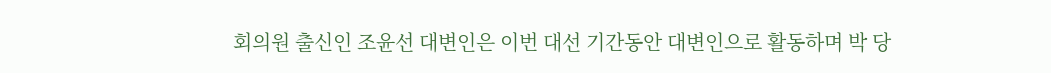회의원 출신인 조윤선 대변인은 이번 대선 기간동안 대변인으로 활동하며 박 당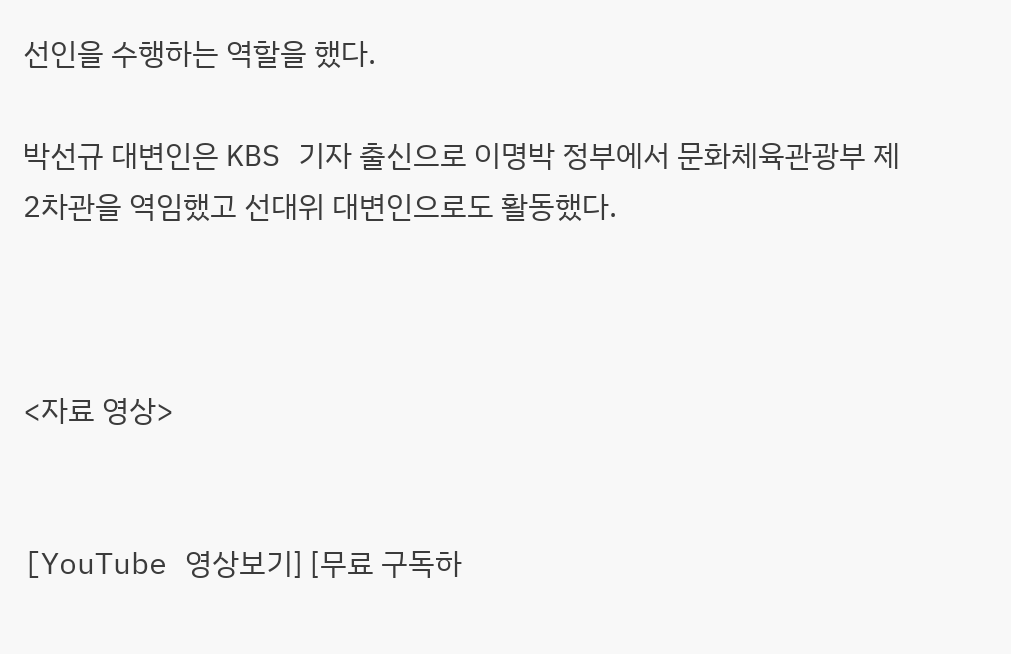선인을 수행하는 역할을 했다.

박선규 대변인은 KBS 기자 출신으로 이명박 정부에서 문화체육관광부 제2차관을 역임했고 선대위 대변인으로도 활동했다.



<자료 영상>


[YouTube 영상보기] [무료 구독하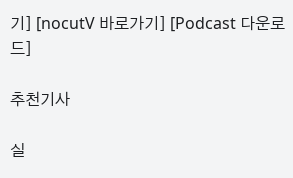기] [nocutV 바로가기] [Podcast 다운로드]

추천기사

실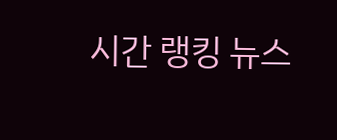시간 랭킹 뉴스